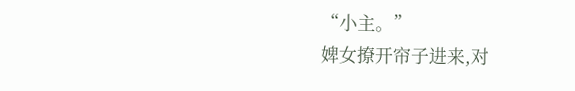“小主。”
婢女撩开帘子进来,对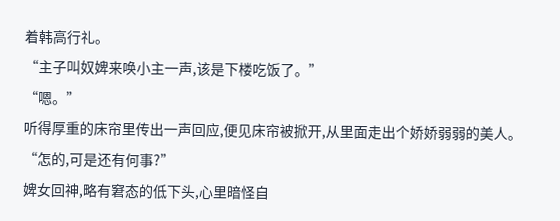着韩高行礼。
“主子叫奴婢来唤小主一声,该是下楼吃饭了。”
“嗯。”
听得厚重的床帘里传出一声回应,便见床帘被掀开,从里面走出个娇娇弱弱的美人。
“怎的,可是还有何事?”
婢女回神,略有窘态的低下头,心里暗怪自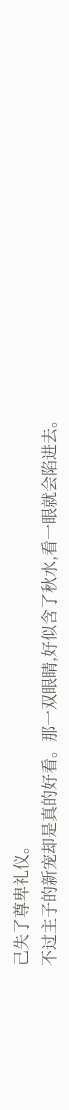己失了尊卑礼仪。
不过主子的新宠却是真的好看。那一双眼睛,好似含了秋水,看一眼就会陷进去。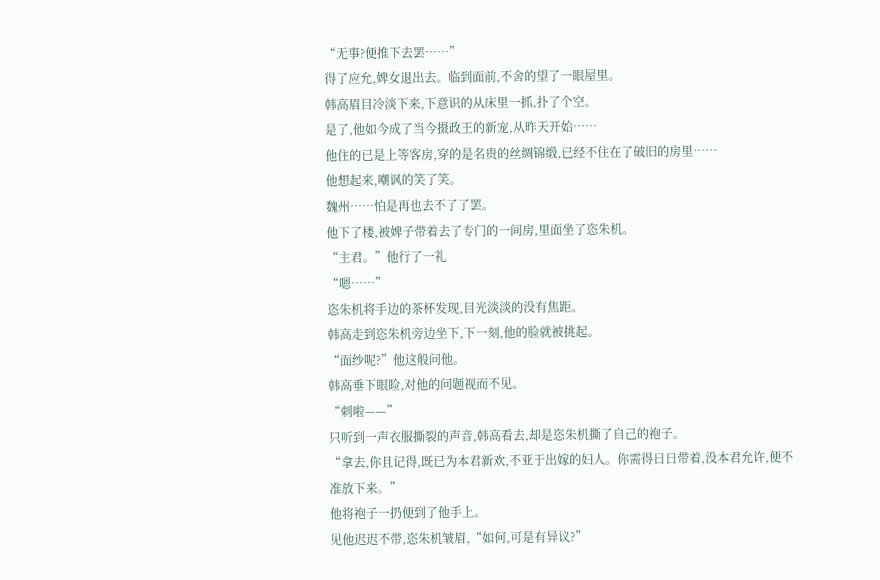“无事?便推下去罢……”
得了应允,婢女退出去。临到面前,不舍的望了一眼屋里。
韩高眉目冷淡下来,下意识的从床里一抓,扑了个空。
是了,他如今成了当今摄政王的新宠,从昨天开始……
他住的已是上等客房,穿的是名贵的丝绸锦缎,已经不住在了破旧的房里……
他想起来,嘲讽的笑了笑。
魏州……怕是再也去不了了罢。
他下了楼,被婢子带着去了专门的一间房,里面坐了恣朱机。
“主君。”他行了一礼
“嗯……”
恣朱机将手边的茶杯发现,目光淡淡的没有焦距。
韩高走到恣朱机旁边坐下,下一刻,他的脸就被挑起。
“面纱呢?”他这般问他。
韩高垂下眼睑,对他的问题视而不见。
“刺啦——”
只听到一声衣服撕裂的声音,韩高看去,却是恣朱机撕了自己的袍子。
“拿去,你且记得,既已为本君新欢,不亚于出嫁的妇人。你需得日日带着,没本君允许,便不准放下来。”
他将袍子一扔便到了他手上。
见他迟迟不带,恣朱机皱眉,“如何,可是有异议?”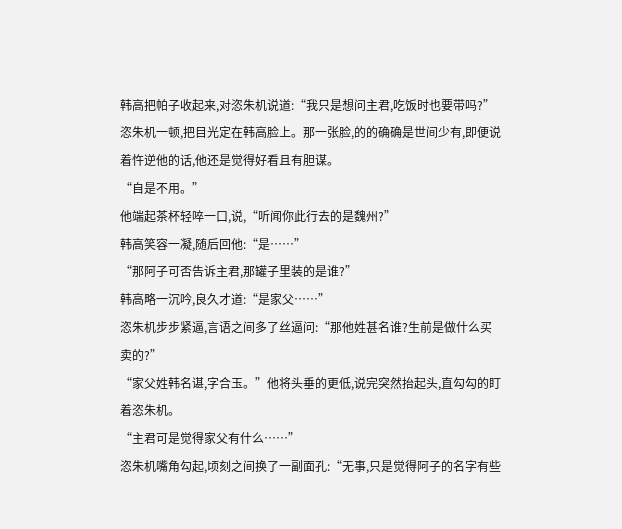韩高把帕子收起来,对恣朱机说道:“我只是想问主君,吃饭时也要带吗?”
恣朱机一顿,把目光定在韩高脸上。那一张脸,的的确确是世间少有,即便说着忤逆他的话,他还是觉得好看且有胆谋。
“自是不用。”
他端起茶杯轻啐一口,说,“听闻你此行去的是魏州?”
韩高笑容一凝,随后回他:“是……”
“那阿子可否告诉主君,那罐子里装的是谁?”
韩高略一沉吟,良久才道:“是家父……”
恣朱机步步紧逼,言语之间多了丝逼问:“那他姓甚名谁?生前是做什么买卖的?”
“家父姓韩名谌,字合玉。”他将头垂的更低,说完突然抬起头,直勾勾的盯着恣朱机。
“主君可是觉得家父有什么……”
恣朱机嘴角勾起,顷刻之间换了一副面孔:“无事,只是觉得阿子的名字有些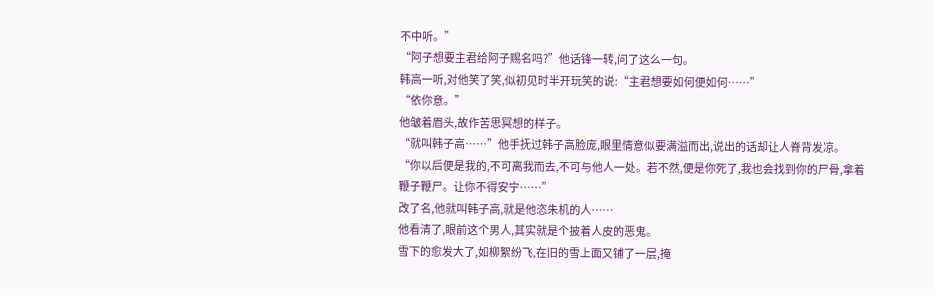不中听。”
“阿子想要主君给阿子赐名吗?”他话锋一转,问了这么一句。
韩高一听,对他笑了笑,似初见时半开玩笑的说:“主君想要如何便如何……”
“依你意。”
他皱着眉头,故作苦思冥想的样子。
“就叫韩子高……”他手抚过韩子高脸庞,眼里情意似要满溢而出,说出的话却让人脊背发凉。
“你以后便是我的,不可离我而去,不可与他人一处。若不然,便是你死了,我也会找到你的尸骨,拿着鞭子鞭尸。让你不得安宁……”
改了名,他就叫韩子高,就是他恣朱机的人……
他看清了,眼前这个男人,其实就是个披着人皮的恶鬼。
雪下的愈发大了,如柳絮纷飞,在旧的雪上面又铺了一层,掩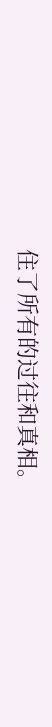住了所有的过往和真相。